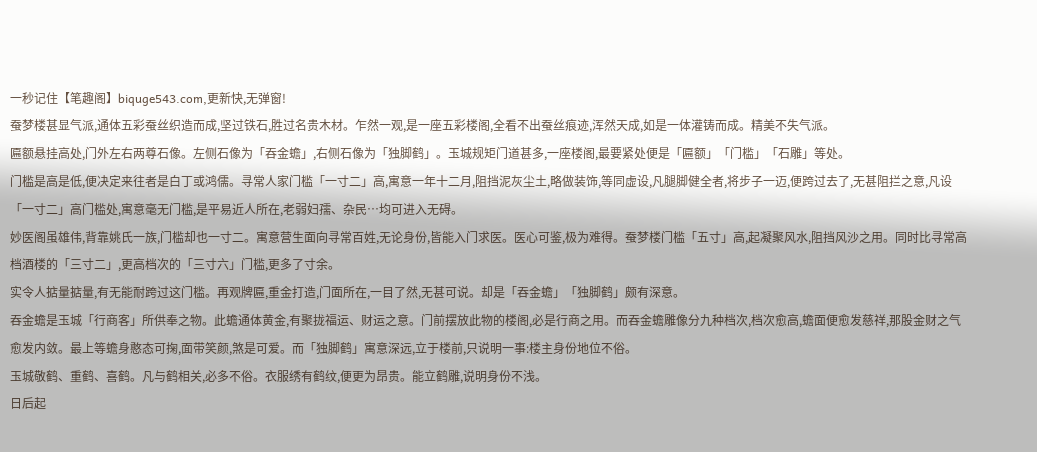一秒记住【笔趣阁】biquge543.com,更新快,无弹窗!
蚕梦楼甚显气派,通体五彩蚕丝织造而成,坚过铁石,胜过名贵木材。乍然一观,是一座五彩楼阁,全看不出蚕丝痕迹,浑然天成,如是一体灌铸而成。精美不失气派。
匾额悬挂高处,门外左右两尊石像。左侧石像为「吞金蟾」,右侧石像为「独脚鹤」。玉城规矩门道甚多,一座楼阁,最要紧处便是「匾额」「门槛」「石雕」等处。
门槛是高是低,便决定来往者是白丁或鸿儒。寻常人家门槛「一寸二」高,寓意一年十二月,阻挡泥灰尘土,略做装饰,等同虚设,凡腿脚健全者,将步子一迈,便跨过去了,无甚阻拦之意,凡设「一寸二」高门槛处,寓意毫无门槛,是平易近人所在,老弱妇孺、杂民…均可进入无碍。
妙医阁虽雄伟,背靠姚氏一族,门槛却也一寸二。寓意营生面向寻常百姓,无论身份,皆能入门求医。医心可鉴,极为难得。蚕梦楼门槛「五寸」高,起凝聚风水,阻挡风沙之用。同时比寻常高档酒楼的「三寸二」,更高档次的「三寸六」门槛,更多了寸余。
实令人掂量掂量,有无能耐跨过这门槛。再观牌匾,重金打造,门面所在,一目了然,无甚可说。却是「吞金蟾」「独脚鹤」颇有深意。
吞金蟾是玉城「行商客」所供奉之物。此蟾通体黄金,有聚拢福运、财运之意。门前摆放此物的楼阁,必是行商之用。而吞金蟾雕像分九种档次,档次愈高,蟾面便愈发慈祥,那股金财之气愈发内敛。最上等蟾身憨态可掬,面带笑颜,煞是可爱。而「独脚鹤」寓意深远,立于楼前,只说明一事:楼主身份地位不俗。
玉城敬鹤、重鹤、喜鹤。凡与鹤相关,必多不俗。衣服绣有鹤纹,便更为昂贵。能立鹤雕,说明身份不浅。
日后起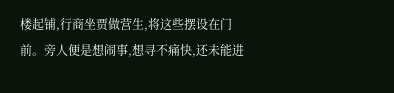楼起铺,行商坐贾做营生,将这些摆设在门前。旁人便是想闹事,想寻不痛快,还未能进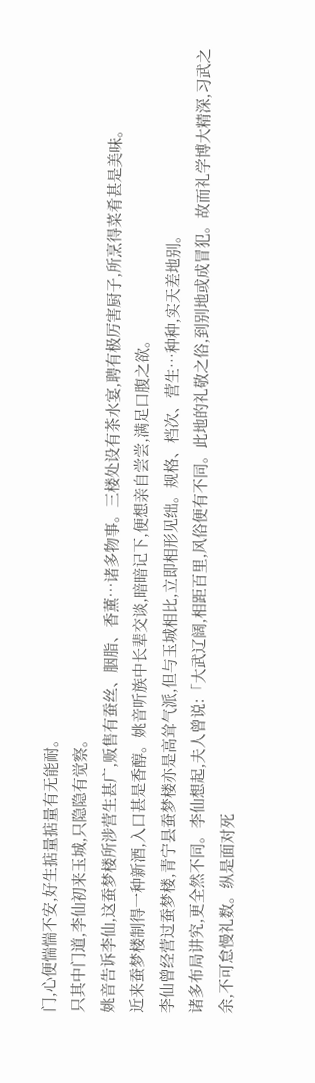门,心便惴惴不安,好生掂量掂量有无能耐。
只其中门道,李仙初来玉城,只隐隐有觉察。
姚音告诉李仙,这蚕梦楼所涉营生甚广,贩售有蚕丝、胭脂、香薰…诸多物事。三楼处设有茶水宴,聘有极厉害厨子,所烹得菜肴甚是美味。
近来蚕梦楼制得一种新酒,入口甚是香醇。姚音听族中长辈交谈,暗暗记下,便想亲自尝尝,满足口腹之欲。
李仙曾经营过蚕梦楼,青宁县蚕梦楼亦是高耸气派,但与玉城相比,立即相形见绌。规格、档次、营生…种种,实天差地别。
诸多布局讲究,更全然不同。李仙想起,夫人曾说:「大武辽阔,相距百里,风俗便有不同。此地的礼敬之俗,到别地或成冒犯。故而礼学博大精深,习武之余,不可怠慢礼数。纵是面对死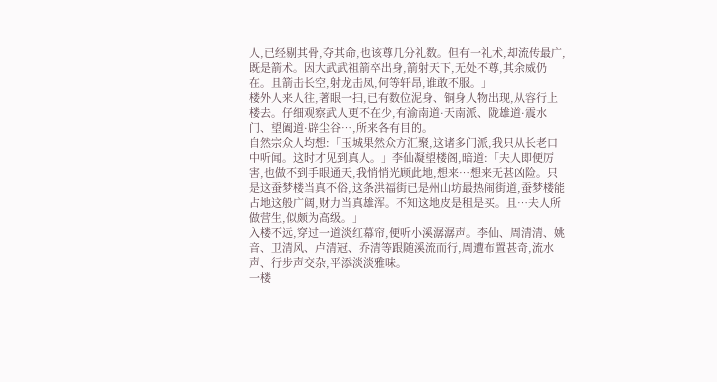人,已经剔其骨,夺其命,也该尊几分礼数。但有一礼术,却流传最广,既是箭术。因大武武祖箭卒出身,箭射天下,无处不尊,其余威仍在。且箭击长空,射龙击凤,何等轩昂,谁敢不服。」
楼外人来人往,著眼一扫,已有数位泥身、铜身人物出现,从容行上楼去。仔细观察武人更不在少,有渝南道·天南派、陇雄道·震水门、望阖道·辟尘谷…,所来各有目的。
自然宗众人均想:「玉城果然众方汇聚,这诸多门派,我只从长老口中听闻。这时才见到真人。」李仙凝望楼阁,暗道:「夫人即便厉害,也做不到手眼通天,我悄悄光顾此地,想来…想来无甚凶险。只是这蚕梦楼当真不俗,这条洪福街已是州山坊最热闹街道,蚕梦楼能占地这般广阔,财力当真雄浑。不知这地皮是租是买。且…夫人所做营生,似颇为高级。」
入楼不远,穿过一道淡红幕帘,便听小溪潺潺声。李仙、周清清、姚音、卫清风、卢清冠、乔清等跟随溪流而行,周遭布置甚奇,流水声、行步声交杂,平添淡淡雅味。
一楼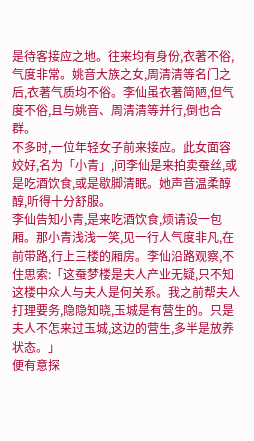是待客接应之地。往来均有身份,衣著不俗,气度非常。姚音大族之女,周清清等名门之后,衣著气质均不俗。李仙虽衣著简陋,但气度不俗,且与姚音、周清清等并行,倒也合群。
不多时,一位年轻女子前来接应。此女面容姣好,名为「小青」,问李仙是来拍卖蚕丝,或是吃酒饮食,或是歇脚清眠。她声音温柔醇醇,听得十分舒服。
李仙告知小青,是来吃酒饮食,烦请设一包厢。那小青浅浅一笑,见一行人气度非凡,在前带路,行上三楼的厢房。李仙沿路观察,不住思索:「这蚕梦楼是夫人产业无疑,只不知这楼中众人与夫人是何关系。我之前帮夫人打理要务,隐隐知晓,玉城是有营生的。只是夫人不怎来过玉城,这边的营生,多半是放养状态。」
便有意探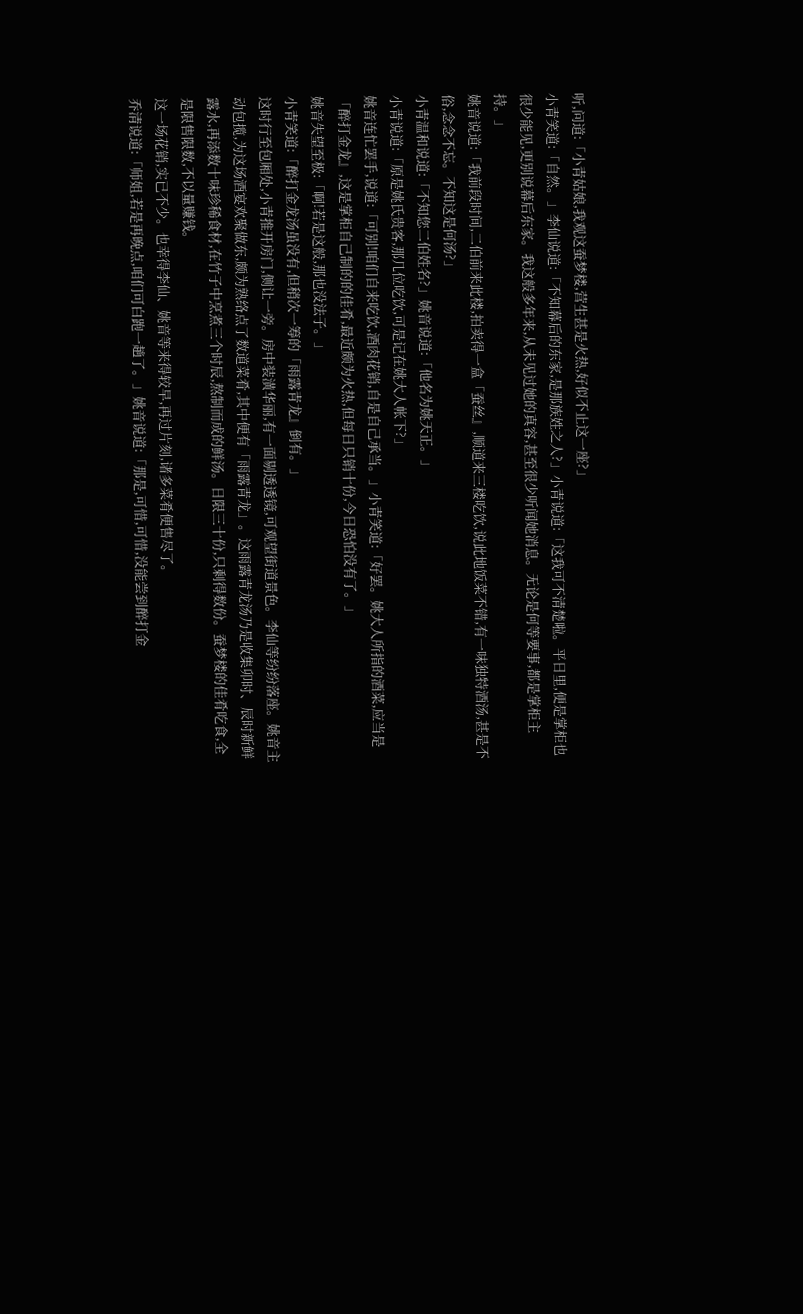听,问道:「小青姑娘,我观这蚕梦楼,营生甚是火热,好似不止这一座?」
小青笑道:「自然。」李仙说道:「不知幕后的东家,是那族姓之人?」小青说道:「这我可不清楚啦。平日里,便是掌柜也很少能见,更别说幕后东家。我这般多年来,从未见过她的真容,甚至很少听闻她消息。无论是何等要事,都是掌柜主持。」
姚音说道:「我前段时间,二伯前来此楼,拍卖得一盒「蚕丝』,顺道来三楼吃饮,说此地饭菜不错,有一味独特酒汤,甚是不俗,念念不忘。不知这是何汤?」
小青温和说道:「不知您二伯姓名?」姚音说道:「他名为姚天正。」
小青说道:「原是姚氏贵客,那几位吃饮,可是记在姚大人帐下?」
姚音连忙罢手,说道:「可别!咱们自来吃饮,酒肉花销,自是自己承当。」小青笑道:「好罢。姚大人所指的酒菜,应当是「醉打金龙』,这是掌柜自己制的的佳肴,最近颇为火热,但每日只销十份,今日恐怕没有了。」
姚音失望至极:「啊!若是这般,那也没法子。」
小青笑道:「醉打金龙汤虽没有,但稍次一筹的「雨露青龙』倒有。」
这时行至包厢处,小青推开房门,侧让一旁。房中装潢华丽,有一面剔透透镜,可观望街道景色。李仙等纷纷落座。姚音主动包揽,为这场酒宴欢聚做东,颇为熟络点了数道菜肴,其中便有「雨露青龙」。这雨露青龙汤乃是收集卯时、辰时新鲜露水,再添数十味珍稀食材,在竹子中烹煮三个时辰,熬制而成的鲜汤。日限三十份,只剩得数份。蚕梦楼的佳肴吃食,全是限售限数,不以量赚钱。
这一场花销,实已不少。也幸得李仙、姚音等来得较早,再过片刻,诸多菜肴便售尽了。
乔清说道:「师姐,若是再晚点,咱们可白跑一趟了。」姚音说道:「那是,可惜,可惜,没能尝到醉打金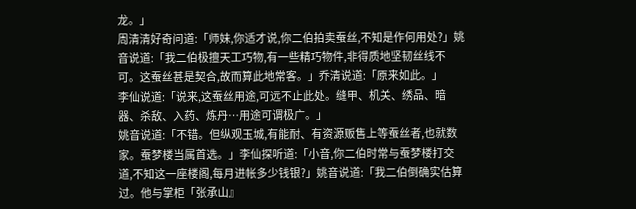龙。」
周清清好奇问道:「师妹,你适才说,你二伯拍卖蚕丝,不知是作何用处?」姚音说道:「我二伯极擅天工巧物,有一些精巧物件,非得质地坚韧丝线不可。这蚕丝甚是契合,故而算此地常客。」乔清说道:「原来如此。」
李仙说道:「说来,这蚕丝用途,可远不止此处。缝甲、机关、绣品、暗器、杀敌、入药、炼丹…用途可谓极广。」
姚音说道:「不错。但纵观玉城,有能耐、有资源贩售上等蚕丝者,也就数家。蚕梦楼当属首选。」李仙探听道:「小音,你二伯时常与蚕梦楼打交道,不知这一座楼阁,每月进帐多少钱银?」姚音说道:「我二伯倒确实估算过。他与掌柜「张承山』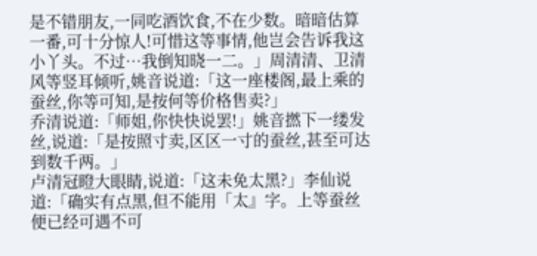是不错朋友,一同吃酒饮食,不在少数。暗暗估算一番,可十分惊人!可惜这等事情,他岂会告诉我这小丫头。不过…我倒知晓一二。」周清清、卫清风等竖耳倾听,姚音说道:「这一座楼阁,最上乘的蚕丝,你等可知,是按何等价格售卖?」
乔清说道:「师姐,你快快说罢!」姚音撚下一缕发丝,说道:「是按照寸卖,区区一寸的蚕丝,甚至可达到数千两。」
卢清冠瞪大眼睛,说道:「这未免太黑?」李仙说道:「确实有点黑,但不能用「太』字。上等蚕丝便已经可遇不可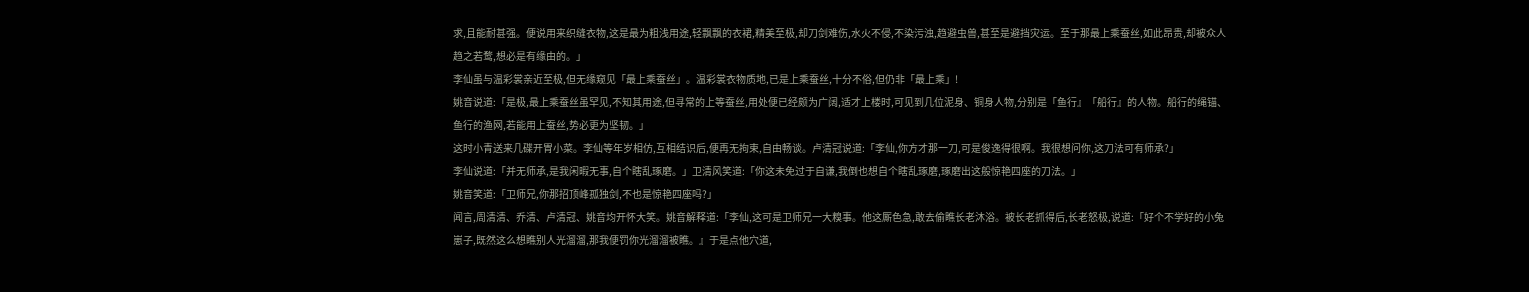求,且能耐甚强。便说用来织缝衣物,这是最为粗浅用途,轻飘飘的衣裙,精美至极,却刀剑难伤,水火不侵,不染污浊,趋避虫兽,甚至是避挡灾运。至于那最上乘蚕丝,如此昂贵,却被众人趋之若鹜,想必是有缘由的。」
李仙虽与温彩裳亲近至极,但无缘窥见「最上乘蚕丝」。温彩裳衣物质地,已是上乘蚕丝,十分不俗,但仍非「最上乘」!
姚音说道:「是极,最上乘蚕丝虽罕见,不知其用途,但寻常的上等蚕丝,用处便已经颇为广阔,适才上楼时,可见到几位泥身、铜身人物,分别是「鱼行』「船行』的人物。船行的绳锚、鱼行的渔网,若能用上蚕丝,势必更为坚韧。」
这时小青送来几碟开胃小菜。李仙等年岁相仿,互相结识后,便再无拘束,自由畅谈。卢清冠说道:「李仙,你方才那一刀,可是俊逸得很啊。我很想问你,这刀法可有师承?」
李仙说道:「并无师承,是我闲暇无事,自个瞎乱琢磨。」卫清风笑道:「你这未免过于自谦,我倒也想自个瞎乱琢磨,琢磨出这般惊艳四座的刀法。」
姚音笑道:「卫师兄,你那招顶峰孤独剑,不也是惊艳四座吗?」
闻言,周清清、乔清、卢清冠、姚音均开怀大笑。姚音解释道:「李仙,这可是卫师兄一大糗事。他这厮色急,敢去偷瞧长老沐浴。被长老抓得后,长老怒极,说道:「好个不学好的小兔崽子,既然这么想瞧别人光溜溜,那我便罚你光溜溜被瞧。』于是点他穴道,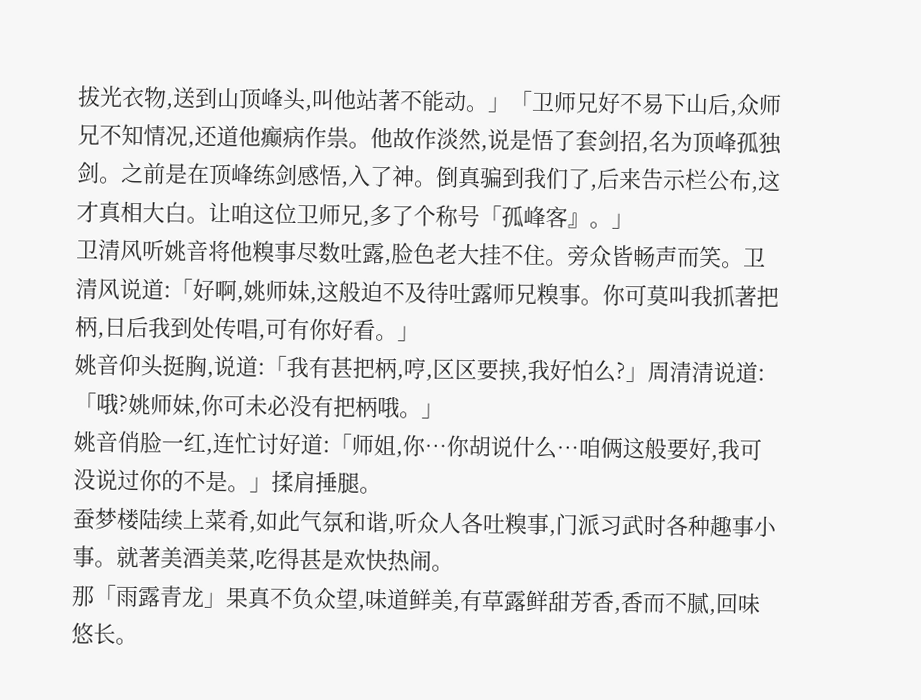拔光衣物,送到山顶峰头,叫他站著不能动。」「卫师兄好不易下山后,众师兄不知情况,还道他癫病作祟。他故作淡然,说是悟了套剑招,名为顶峰孤独剑。之前是在顶峰练剑感悟,入了神。倒真骗到我们了,后来告示栏公布,这才真相大白。让咱这位卫师兄,多了个称号「孤峰客』。」
卫清风听姚音将他糗事尽数吐露,脸色老大挂不住。旁众皆畅声而笑。卫清风说道:「好啊,姚师妹,这般迫不及待吐露师兄糗事。你可莫叫我抓著把柄,日后我到处传唱,可有你好看。」
姚音仰头挺胸,说道:「我有甚把柄,哼,区区要挟,我好怕么?」周清清说道:「哦?姚师妹,你可未必没有把柄哦。」
姚音俏脸一红,连忙讨好道:「师姐,你…你胡说什么…咱俩这般要好,我可没说过你的不是。」揉肩捶腿。
蚕梦楼陆续上菜肴,如此气氛和谐,听众人各吐糗事,门派习武时各种趣事小事。就著美酒美菜,吃得甚是欢快热闹。
那「雨露青龙」果真不负众望,味道鲜美,有草露鲜甜芳香,香而不腻,回味悠长。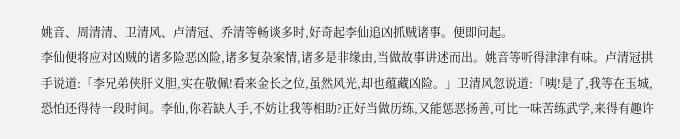姚音、周清清、卫清风、卢清冠、乔清等畅谈多时,好奇起李仙追凶抓贼诸事。便即问起。
李仙便将应对凶贼的诸多险恶凶险,诸多复杂案情,诸多是非缘由,当做故事讲述而出。姚音等听得津津有味。卢清冠拱手说道:「李兄弟侠肝义胆,实在敬佩!看来金长之位,虽然风光,却也蕴藏凶险。」卫清风忽说道:「咦!是了,我等在玉城,恐怕还得待一段时间。李仙,你若缺人手,不妨让我等相助?正好当做历练,又能惩恶扬善,可比一味苦练武学,来得有趣许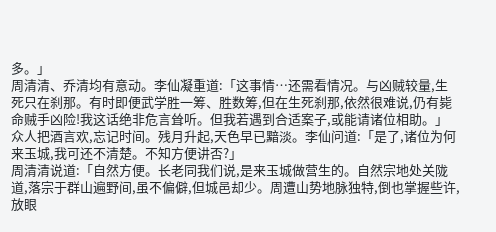多。」
周清清、乔清均有意动。李仙凝重道:「这事情…还需看情况。与凶贼较量,生死只在刹那。有时即便武学胜一筹、胜数筹,但在生死刹那,依然很难说,仍有毙命贼手凶险!我这话绝非危言耸听。但我若遇到合适案子,或能请诸位相助。」
众人把酒言欢,忘记时间。残月升起,天色早已黯淡。李仙问道:「是了,诸位为何来玉城,我可还不清楚。不知方便讲否?」
周清清说道:「自然方便。长老同我们说,是来玉城做营生的。自然宗地处关陇道,落宗于群山遍野间,虽不偏僻,但城邑却少。周遭山势地脉独特,倒也掌握些许,放眼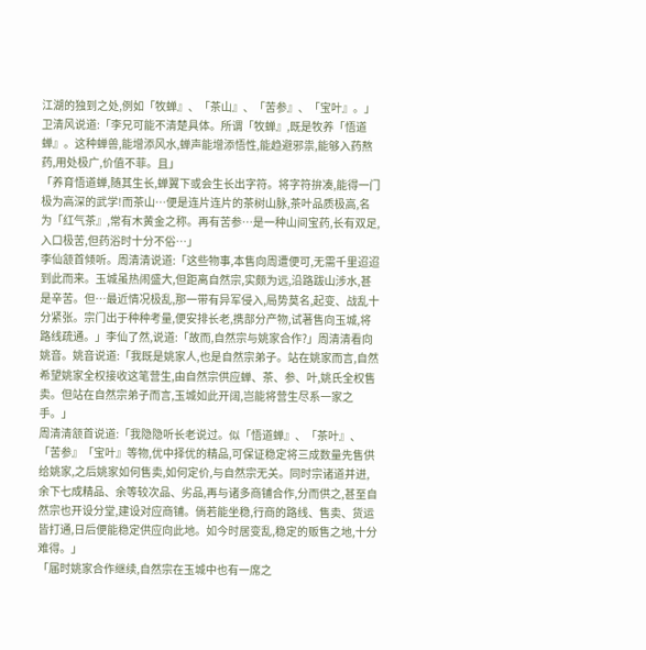江湖的独到之处,例如「牧蝉』、「茶山』、「苦参』、「宝叶』。」
卫清风说道:「李兄可能不清楚具体。所谓「牧蝉』,既是牧养「悟道蝉』。这种蝉兽,能增添风水,蝉声能增添悟性,能趋避邪祟,能够入药熬药,用处极广,价值不菲。且」
「养育悟道蝉,随其生长,蝉翼下或会生长出字符。将字符拚凑,能得一门极为高深的武学!而茶山…便是连片连片的茶树山脉,茶叶品质极高,名为「红气茶』,常有木黄金之称。再有苦参…是一种山间宝药,长有双足,入口极苦,但药浴时十分不俗…」
李仙颔首倾听。周清清说道:「这些物事,本售向周遭便可,无需千里迢迢到此而来。玉城虽热闹盛大,但距离自然宗,实颇为远,沿路跋山涉水,甚是辛苦。但…最近情况极乱,那一带有异军侵入,局势莫名,起变、战乱十分紧张。宗门出于种种考量,便安排长老,携部分产物,试著售向玉城,将路线疏通。」李仙了然,说道:「故而,自然宗与姚家合作?」周清清看向姚音。姚音说道:「我既是姚家人,也是自然宗弟子。站在姚家而言,自然希望姚家全权接收这笔营生,由自然宗供应蝉、茶、参、叶,姚氏全权售卖。但站在自然宗弟子而言,玉城如此开阔,岂能将营生尽系一家之手。」
周清清颔首说道:「我隐隐听长老说过。似「悟道蝉』、「茶叶』、「苦参』「宝叶』等物,优中择优的精品,可保证稳定将三成数量先售供给姚家,之后姚家如何售卖,如何定价,与自然宗无关。同时宗诸道并进,余下七成精品、余等较次品、劣品,再与诸多商铺合作,分而供之,甚至自然宗也开设分堂,建设对应商铺。倘若能坐稳,行商的路线、售卖、货运皆打通,日后便能稳定供应向此地。如今时居变乱,稳定的贩售之地,十分难得。」
「届时姚家合作继续,自然宗在玉城中也有一席之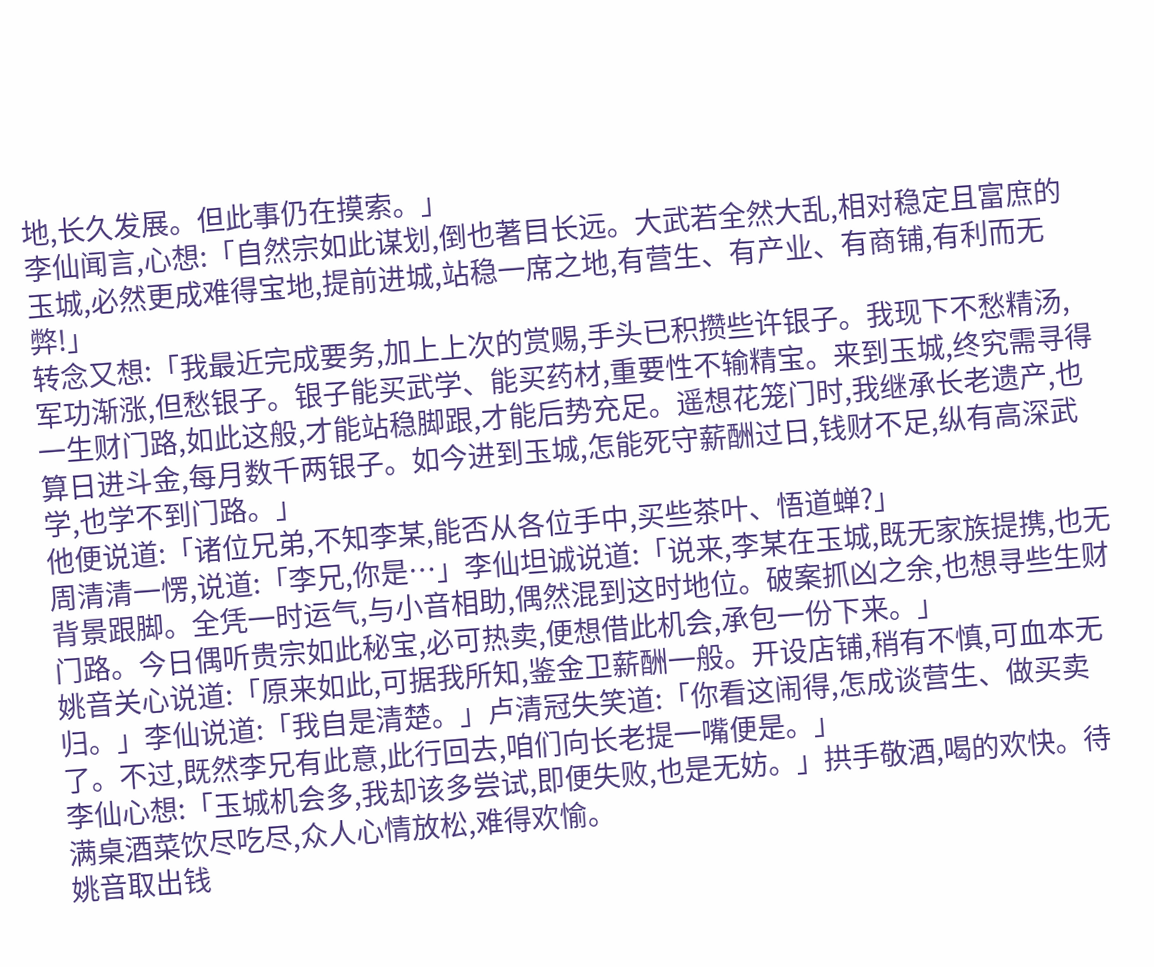地,长久发展。但此事仍在摸索。」
李仙闻言,心想:「自然宗如此谋划,倒也著目长远。大武若全然大乱,相对稳定且富庶的玉城,必然更成难得宝地,提前进城,站稳一席之地,有营生、有产业、有商铺,有利而无弊!」
转念又想:「我最近完成要务,加上上次的赏赐,手头已积攒些许银子。我现下不愁精汤,军功渐涨,但愁银子。银子能买武学、能买药材,重要性不输精宝。来到玉城,终究需寻得一生财门路,如此这般,才能站稳脚跟,才能后势充足。遥想花笼门时,我继承长老遗产,也算日进斗金,每月数千两银子。如今进到玉城,怎能死守薪酬过日,钱财不足,纵有高深武学,也学不到门路。」
他便说道:「诸位兄弟,不知李某,能否从各位手中,买些茶叶、悟道蝉?」
周清清一愣,说道:「李兄,你是…」李仙坦诚说道:「说来,李某在玉城,既无家族提携,也无背景跟脚。全凭一时运气,与小音相助,偶然混到这时地位。破案抓凶之余,也想寻些生财门路。今日偶听贵宗如此秘宝,必可热卖,便想借此机会,承包一份下来。」
姚音关心说道:「原来如此,可据我所知,鉴金卫薪酬一般。开设店铺,稍有不慎,可血本无归。」李仙说道:「我自是清楚。」卢清冠失笑道:「你看这闹得,怎成谈营生、做买卖了。不过,既然李兄有此意,此行回去,咱们向长老提一嘴便是。」
李仙心想:「玉城机会多,我却该多尝试,即便失败,也是无妨。」拱手敬酒,喝的欢快。待满桌酒菜饮尽吃尽,众人心情放松,难得欢愉。
姚音取出钱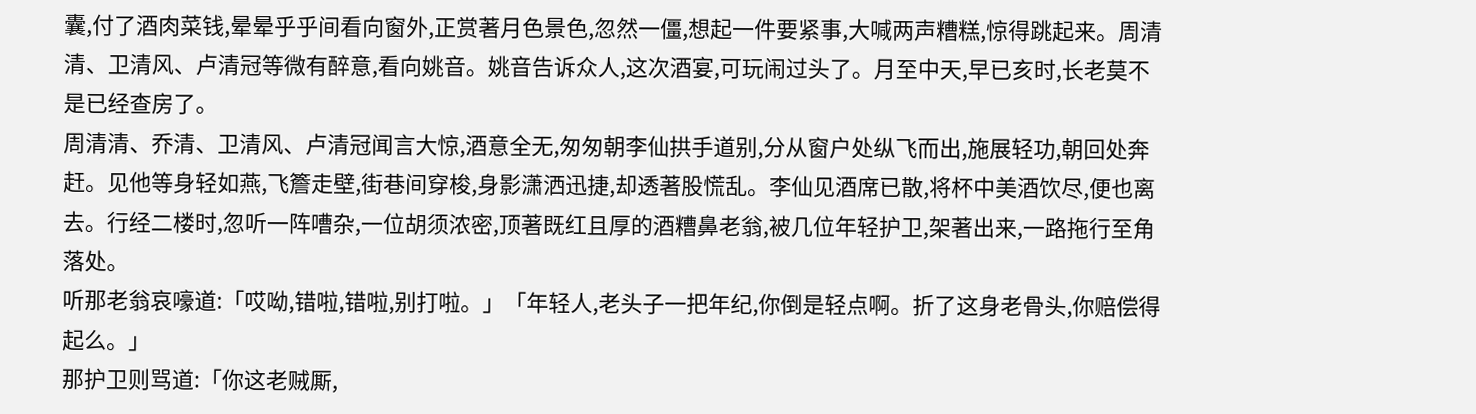囊,付了酒肉菜钱,晕晕乎乎间看向窗外,正赏著月色景色,忽然一僵,想起一件要紧事,大喊两声糟糕,惊得跳起来。周清清、卫清风、卢清冠等微有醉意,看向姚音。姚音告诉众人,这次酒宴,可玩闹过头了。月至中天,早已亥时,长老莫不是已经查房了。
周清清、乔清、卫清风、卢清冠闻言大惊,酒意全无,匆匆朝李仙拱手道别,分从窗户处纵飞而出,施展轻功,朝回处奔赶。见他等身轻如燕,飞簷走壁,街巷间穿梭,身影潇洒迅捷,却透著股慌乱。李仙见酒席已散,将杯中美酒饮尽,便也离去。行经二楼时,忽听一阵嘈杂,一位胡须浓密,顶著既红且厚的酒糟鼻老翁,被几位年轻护卫,架著出来,一路拖行至角落处。
听那老翁哀嚎道:「哎呦,错啦,错啦,别打啦。」「年轻人,老头子一把年纪,你倒是轻点啊。折了这身老骨头,你赔偿得起么。」
那护卫则骂道:「你这老贼厮,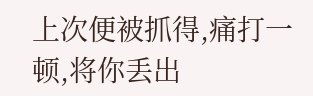上次便被抓得,痛打一顿,将你丢出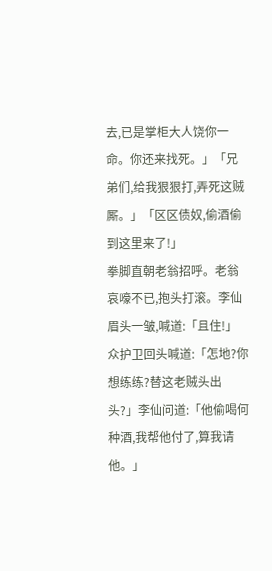去,已是掌柜大人饶你一命。你还来找死。」「兄弟们,给我狠狠打,弄死这贼厮。」「区区债奴,偷酒偷到这里来了!」
拳脚直朝老翁招呼。老翁哀嚎不已,抱头打滚。李仙眉头一皱,喊道:「且住!」
众护卫回头喊道:「怎地?你想练练?替这老贼头出头?」李仙问道:「他偷喝何种酒,我帮他付了,算我请他。」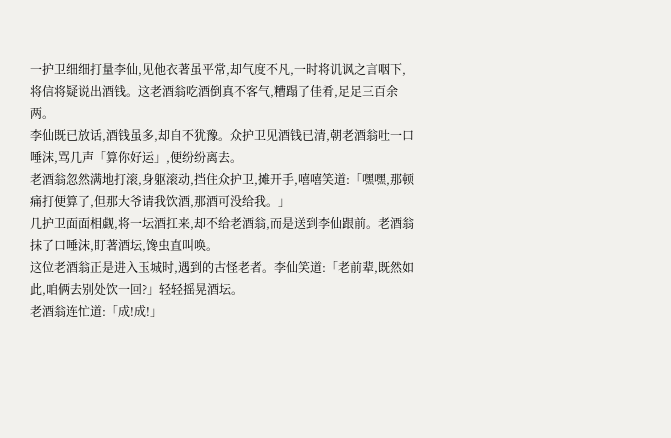一护卫细细打量李仙,见他衣著虽平常,却气度不凡,一时将讥讽之言咽下,将信将疑说出酒钱。这老酒翁吃酒倒真不客气,糟蹋了佳肴,足足三百余两。
李仙既已放话,酒钱虽多,却自不犹豫。众护卫见酒钱已清,朝老酒翁吐一口唾沫,骂几声「算你好运」,便纷纷离去。
老酒翁忽然满地打滚,身躯滚动,挡住众护卫,摊开手,嘻嘻笑道:「嘿嘿,那顿痛打便算了,但那大爷请我饮酒,那酒可没给我。」
几护卫面面相觑,将一坛酒扛来,却不给老酒翁,而是送到李仙跟前。老酒翁抹了口唾沫,盯著酒坛,馋虫直叫唤。
这位老酒翁正是进入玉城时,遇到的古怪老者。李仙笑道:「老前辈,既然如此,咱俩去别处饮一回?」轻轻摇晃酒坛。
老酒翁连忙道:「成!成!」